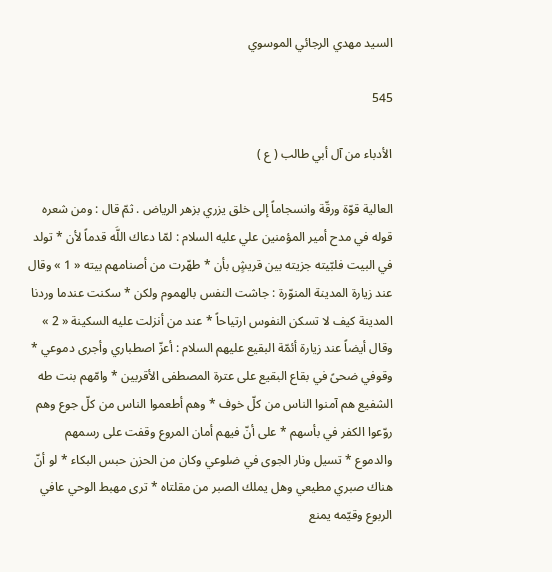السيد مهدي الرجائي الموسوي

545

الأدباء من آل أبي طالب ( ع )

العالية قوّة ورقّة وانسجاماً إلى خلق يزري بزهر الرياض . ثمّ قال : ومن شعره قوله في مدح أمير المؤمنين علي عليه السلام : لمّا دعاك اللَّه قدماً لأن * تولد في البيت فلبّيته جزيته بين قريشٍ بأن * طهّرت من أصنامهم بيته « 1 » وقال عند زيارة المدينة المنوّرة : جاشت النفس بالهموم ولكن * سكنت عندما وردنا المدينة كيف لا تسكن النفوس ارتياحاً * عند من أنزلت عليه السكينة « 2 » وقال أيضاً عند زيارة أئمّة البقيع عليهم السلام : أعزّ اصطباري وأجرى دموعي * وقوفي ضحىً في بقاع البقيع على عترة المصطفى الأقربين * وامّهم بنت طه الشفيع هم آمنوا الناس من كلّ خوف * وهم أطعموا الناس من كلّ جوع وهم روّعوا الكفر في بأسهم * على أنّ فيهم أمان المروع وقفت على رسمهم والدموع * تسيل ونار الجوى في ضلوعي وكان من الحزن حبس البكاء * لو أنّ هناك صبري مطيعي وهل يملك الصبر من مقلتاه * ترى مهبط الوحي عافي الربوع وقيّمه يمنع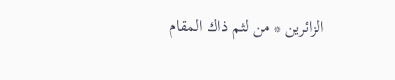الزائرين * من لثم ذاك المقام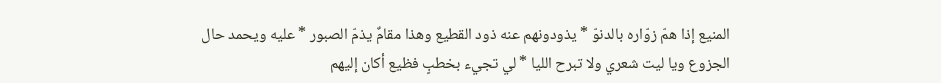المنيع إذا همّ زوّاره بالدنوّ * يذودونهم عنه ذود القطيع وهذا مقامٌ يذمّ الصبور * عليه ويحمد حال الجزوع ويا ليت شعري ولا تبرح الليا * لي تجيء بخطبٍ فظيع أكان إليهم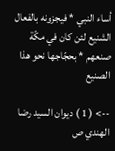أساء النبي * فيجزونه بالفعال الشنيع لئن كان في مكّة صنعهم * بحجّاجها نحو هذا الصنيع

--> ( 1 ) ديوان السيد رضا الهندي ص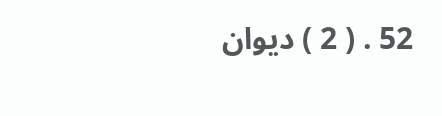52 . ( 2 ) ديوان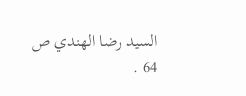السيد رضا الهندي ص 64 .